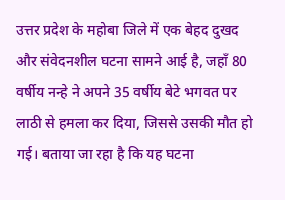उत्तर प्रदेश के महोबा जिले में एक बेहद दुखद और संवेदनशील घटना सामने आई है, जहाँ 80 वर्षीय नन्हे ने अपने 35 वर्षीय बेटे भगवत पर लाठी से हमला कर दिया, जिससे उसकी मौत हो गई। बताया जा रहा है कि यह घटना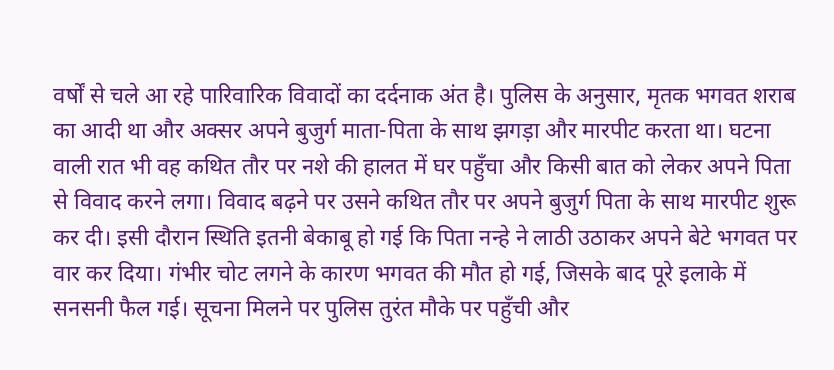वर्षों से चले आ रहे पारिवारिक विवादों का दर्दनाक अंत है। पुलिस के अनुसार, मृतक भगवत शराब का आदी था और अक्सर अपने बुजुर्ग माता-पिता के साथ झगड़ा और मारपीट करता था। घटना वाली रात भी वह कथित तौर पर नशे की हालत में घर पहुँचा और किसी बात को लेकर अपने पिता से विवाद करने लगा। विवाद बढ़ने पर उसने कथित तौर पर अपने बुजुर्ग पिता के साथ मारपीट शुरू कर दी। इसी दौरान स्थिति इतनी बेकाबू हो गई कि पिता नन्हे ने लाठी उठाकर अपने बेटे भगवत पर वार कर दिया। गंभीर चोट लगने के कारण भगवत की मौत हो गई, जिसके बाद पूरे इलाके में सनसनी फैल गई। सूचना मिलने पर पुलिस तुरंत मौके पर पहुँची और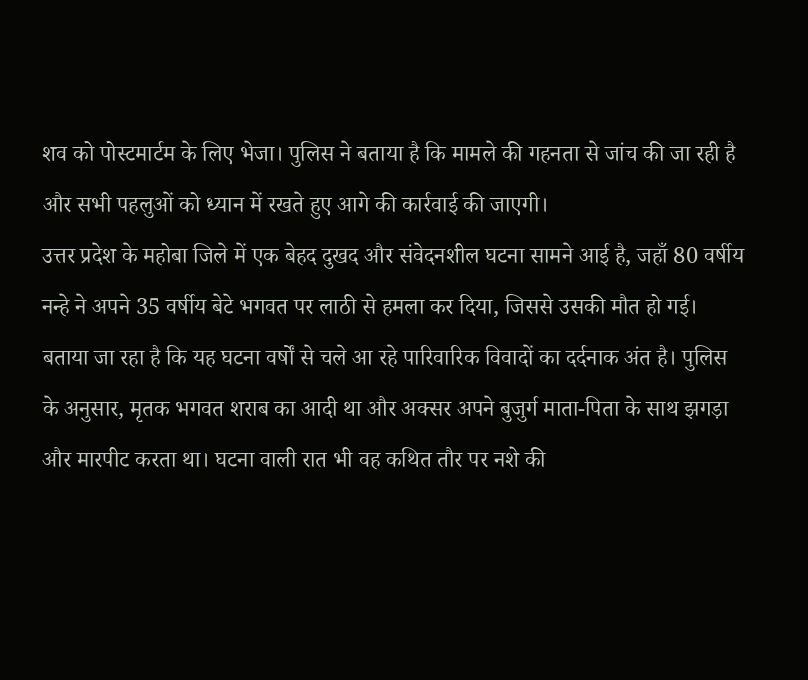शव को पोस्टमार्टम के लिए भेजा। पुलिस ने बताया है कि मामले की गहनता से जांच की जा रही है और सभी पहलुओं को ध्यान में रखते हुए आगे की कार्रवाई की जाएगी।
उत्तर प्रदेश के महोबा जिले में एक बेहद दुखद और संवेदनशील घटना सामने आई है, जहाँ 80 वर्षीय नन्हे ने अपने 35 वर्षीय बेटे भगवत पर लाठी से हमला कर दिया, जिससे उसकी मौत हो गई। बताया जा रहा है कि यह घटना वर्षों से चले आ रहे पारिवारिक विवादों का दर्दनाक अंत है। पुलिस के अनुसार, मृतक भगवत शराब का आदी था और अक्सर अपने बुजुर्ग माता-पिता के साथ झगड़ा और मारपीट करता था। घटना वाली रात भी वह कथित तौर पर नशे की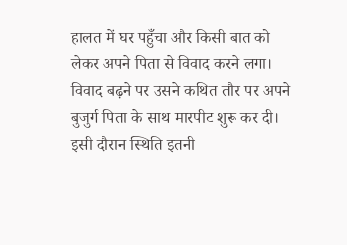हालत में घर पहुँचा और किसी बात को लेकर अपने पिता से विवाद करने लगा। विवाद बढ़ने पर उसने कथित तौर पर अपने बुजुर्ग पिता के साथ मारपीट शुरू कर दी। इसी दौरान स्थिति इतनी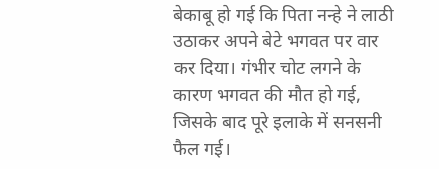बेकाबू हो गई कि पिता नन्हे ने लाठी उठाकर अपने बेटे भगवत पर वार कर दिया। गंभीर चोट लगने के कारण भगवत की मौत हो गई, जिसके बाद पूरे इलाके में सनसनी फैल गई।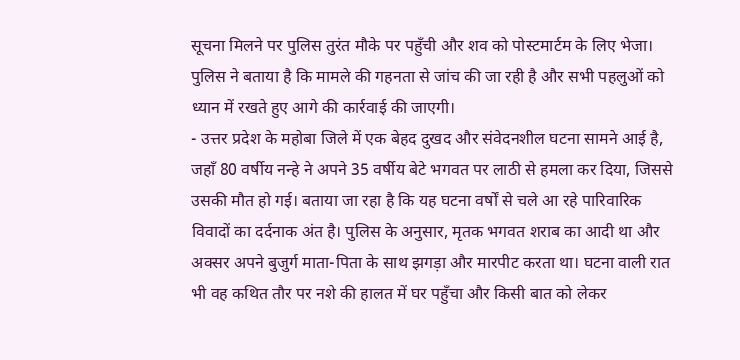सूचना मिलने पर पुलिस तुरंत मौके पर पहुँची और शव को पोस्टमार्टम के लिए भेजा। पुलिस ने बताया है कि मामले की गहनता से जांच की जा रही है और सभी पहलुओं को ध्यान में रखते हुए आगे की कार्रवाई की जाएगी।
- उत्तर प्रदेश के महोबा जिले में एक बेहद दुखद और संवेदनशील घटना सामने आई है, जहाँ 80 वर्षीय नन्हे ने अपने 35 वर्षीय बेटे भगवत पर लाठी से हमला कर दिया, जिससे उसकी मौत हो गई। बताया जा रहा है कि यह घटना वर्षों से चले आ रहे पारिवारिक विवादों का दर्दनाक अंत है। पुलिस के अनुसार, मृतक भगवत शराब का आदी था और अक्सर अपने बुजुर्ग माता-पिता के साथ झगड़ा और मारपीट करता था। घटना वाली रात भी वह कथित तौर पर नशे की हालत में घर पहुँचा और किसी बात को लेकर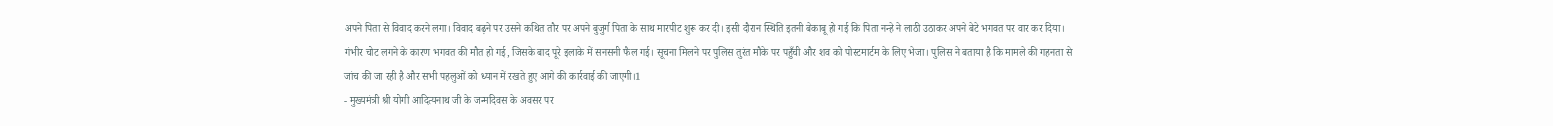अपने पिता से विवाद करने लगा। विवाद बढ़ने पर उसने कथित तौर पर अपने बुजुर्ग पिता के साथ मारपीट शुरू कर दी। इसी दौरान स्थिति इतनी बेकाबू हो गई कि पिता नन्हे ने लाठी उठाकर अपने बेटे भगवत पर वार कर दिया। गंभीर चोट लगने के कारण भगवत की मौत हो गई, जिसके बाद पूरे इलाके में सनसनी फैल गई। सूचना मिलने पर पुलिस तुरंत मौके पर पहुँची और शव को पोस्टमार्टम के लिए भेजा। पुलिस ने बताया है कि मामले की गहनता से जांच की जा रही है और सभी पहलुओं को ध्यान में रखते हुए आगे की कार्रवाई की जाएगी।1
- मुख्यमंत्री श्री योगी आदित्यनाथ जी के जन्मदिवस के अवसर पर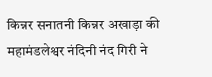किन्नर सनातनी किन्नर अखाड़ा की महामंडलेश्वर नंदिनी नंद गिरी ने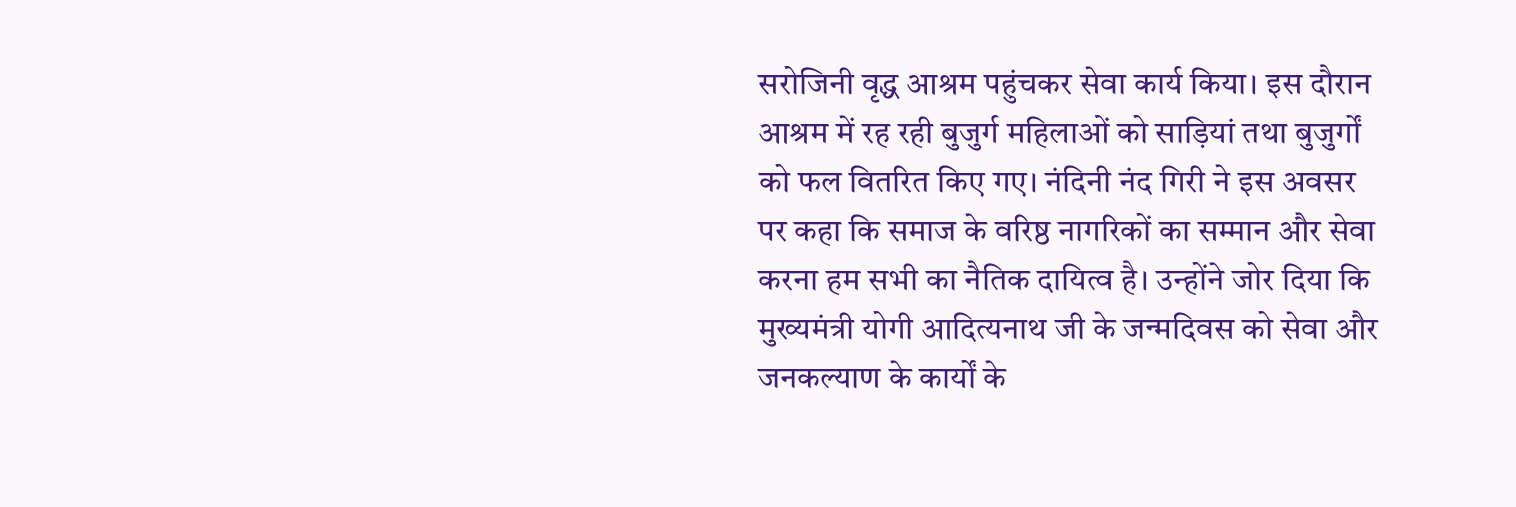सरोजिनी वृद्ध आश्रम पहुंचकर सेवा कार्य किया। इस दौरान आश्रम में रह रही बुजुर्ग महिलाओं को साड़ियां तथा बुजुर्गों को फल वितरित किए गए। नंदिनी नंद गिरी ने इस अवसर पर कहा कि समाज के वरिष्ठ नागरिकों का सम्मान और सेवा करना हम सभी का नैतिक दायित्व है। उन्होंने जोर दिया कि मुख्यमंत्री योगी आदित्यनाथ जी के जन्मदिवस को सेवा और जनकल्याण के कार्यों के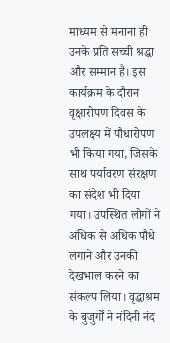माध्यम से मनाना ही उनके प्रति सच्ची श्रद्धा और सम्मान है। इस कार्यक्रम के दौरान वृक्षारोपण दिवस के उपलक्ष्य में पौधारोपण भी किया गया, जिसके साथ पर्यावरण संरक्षण का संदेश भी दिया गया। उपस्थित लोगों ने अधिक से अधिक पौधे लगाने और उनकी देखभाल करने का संकल्प लिया। वृद्धाश्रम के बुजुर्गों ने नंदिनी नंद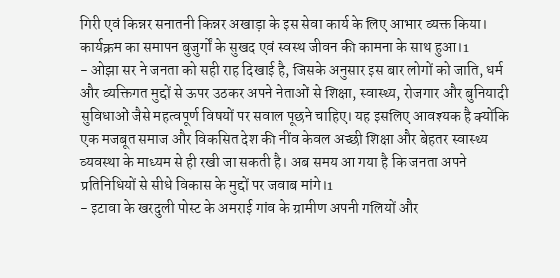गिरी एवं किन्नर सनातनी किन्नर अखाड़ा के इस सेवा कार्य के लिए आभार व्यक्त किया। कार्यक्रम का समापन बुजुर्गों के सुखद एवं स्वस्थ जीवन की कामना के साथ हुआ।1
- ओझा सर ने जनता को सही राह दिखाई है, जिसके अनुसार इस बार लोगों को जाति, धर्म और व्यक्तिगत मुद्दों से ऊपर उठकर अपने नेताओं से शिक्षा, स्वास्थ्य, रोजगार और बुनियादी सुविधाओं जैसे महत्वपूर्ण विषयों पर सवाल पूछने चाहिए। यह इसलिए आवश्यक है क्योंकि एक मजबूत समाज और विकसित देश की नींव केवल अच्छी शिक्षा और बेहतर स्वास्थ्य व्यवस्था के माध्यम से ही रखी जा सकती है। अब समय आ गया है कि जनता अपने प्रतिनिधियों से सीधे विकास के मुद्दों पर जवाब मांगे।1
- इटावा के खरदुली पोस्ट के अमराई गांव के ग्रामीण अपनी गलियों और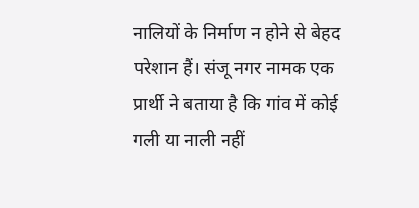नालियों के निर्माण न होने से बेहद परेशान हैं। संजू नगर नामक एक प्रार्थी ने बताया है कि गांव में कोई गली या नाली नहीं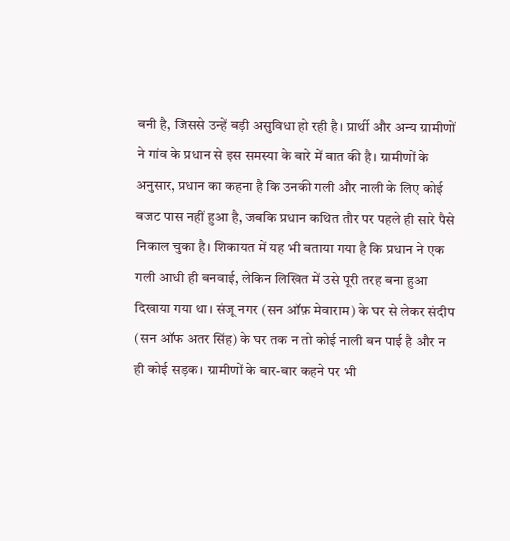बनी है, जिससे उन्हें बड़ी असुविधा हो रही है। प्रार्थी और अन्य ग्रामीणों ने गांव के प्रधान से इस समस्या के बारे में बात की है। ग्रामीणों के अनुसार, प्रधान का कहना है कि उनकी गली और नाली के लिए कोई बजट पास नहीं हुआ है, जबकि प्रधान कथित तौर पर पहले ही सारे पैसे निकाल चुका है। शिकायत में यह भी बताया गया है कि प्रधान ने एक गली आधी ही बनवाई, लेकिन लिखित में उसे पूरी तरह बना हुआ दिखाया गया था। संजू नगर (सन ऑफ़ मेवाराम) के घर से लेकर संदीप (सन ऑफ अतर सिंह) के घर तक न तो कोई नाली बन पाई है और न ही कोई सड़क। ग्रामीणों के बार-बार कहने पर भी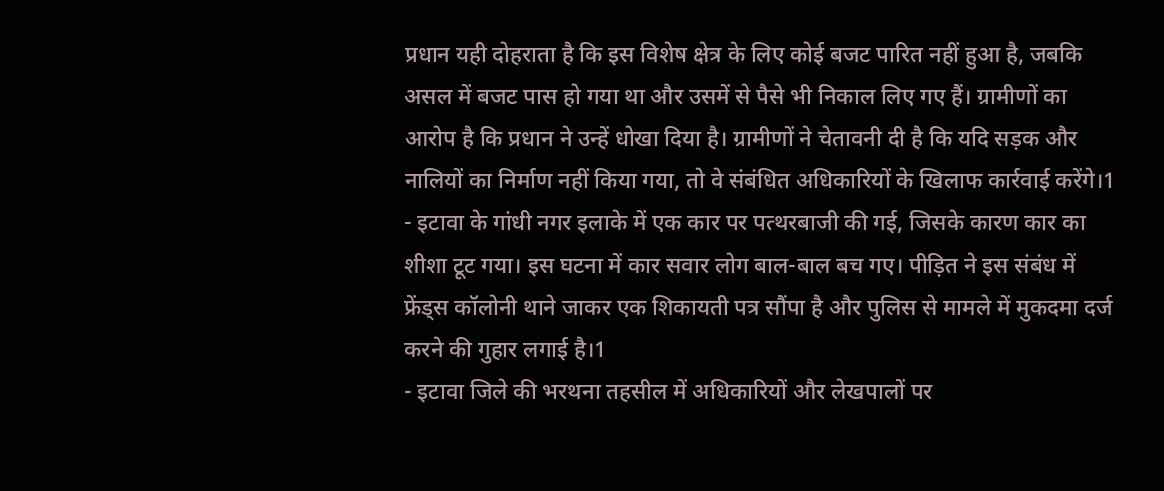प्रधान यही दोहराता है कि इस विशेष क्षेत्र के लिए कोई बजट पारित नहीं हुआ है, जबकि असल में बजट पास हो गया था और उसमें से पैसे भी निकाल लिए गए हैं। ग्रामीणों का आरोप है कि प्रधान ने उन्हें धोखा दिया है। ग्रामीणों ने चेतावनी दी है कि यदि सड़क और नालियों का निर्माण नहीं किया गया, तो वे संबंधित अधिकारियों के खिलाफ कार्रवाई करेंगे।1
- इटावा के गांधी नगर इलाके में एक कार पर पत्थरबाजी की गई, जिसके कारण कार का शीशा टूट गया। इस घटना में कार सवार लोग बाल-बाल बच गए। पीड़ित ने इस संबंध में फ्रेंड्स कॉलोनी थाने जाकर एक शिकायती पत्र सौंपा है और पुलिस से मामले में मुकदमा दर्ज करने की गुहार लगाई है।1
- इटावा जिले की भरथना तहसील में अधिकारियों और लेखपालों पर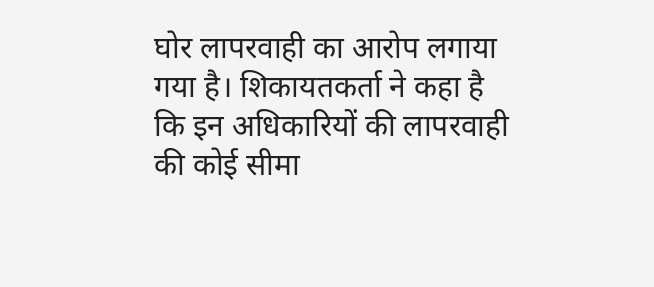घोर लापरवाही का आरोप लगाया गया है। शिकायतकर्ता ने कहा है कि इन अधिकारियों की लापरवाही की कोई सीमा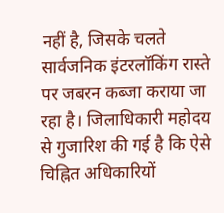नहीं है, जिसके चलते सार्वजनिक इंटरलॉकिंग रास्ते पर जबरन कब्जा कराया जा रहा है। जिलाधिकारी महोदय से गुजारिश की गई है कि ऐसे चिह्नित अधिकारियों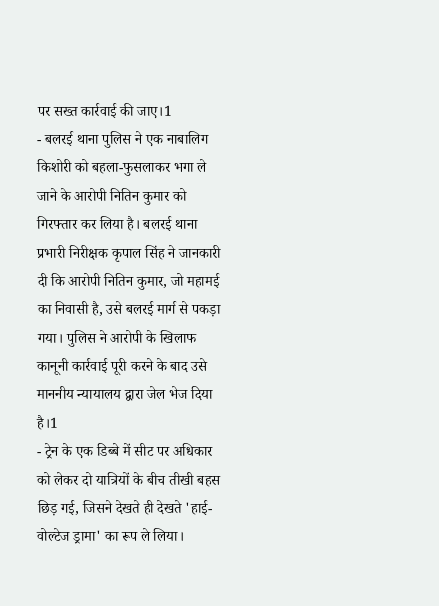पर सख्त कार्रवाई की जाए।1
- बलरई थाना पुलिस ने एक नाबालिग किशोरी को बहला-फुसलाकर भगा ले जाने के आरोपी नितिन कुमार को गिरफ्तार कर लिया है। बलरई थाना प्रभारी निरीक्षक कृपाल सिंह ने जानकारी दी कि आरोपी नितिन कुमार, जो महामई का निवासी है, उसे बलरई मार्ग से पकड़ा गया। पुलिस ने आरोपी के खिलाफ कानूनी कार्रवाई पूरी करने के बाद उसे माननीय न्यायालय द्वारा जेल भेज दिया है।1
- ट्रेन के एक डिब्बे में सीट पर अधिकार को लेकर दो यात्रियों के बीच तीखी बहस छिड़ गई, जिसने देखते ही देखते 'हाई-वोल्टेज ड्रामा' का रूप ले लिया।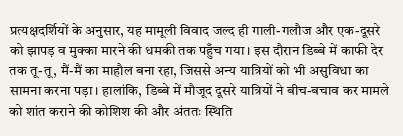प्रत्यक्षदर्शियों के अनुसार, यह मामूली विवाद जल्द ही गाली-गलौज और एक-दूसरे को झापड़ व मुक्का मारने की धमकी तक पहुँच गया। इस दौरान डिब्बे में काफी देर तक तू-तू, मैं-मैं का माहौल बना रहा, जिससे अन्य यात्रियों को भी असुविधा का सामना करना पड़ा। हालांकि, डिब्बे में मौजूद दूसरे यात्रियों ने बीच-बचाव कर मामले को शांत कराने की कोशिश की और अंततः स्थिति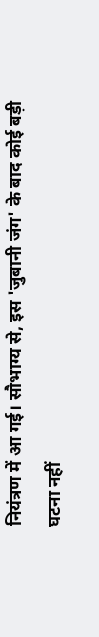नियंत्रण में आ गई। सौभाग्य से, इस 'जुबानी जंग' के बाद कोई बड़ी घटना नहीं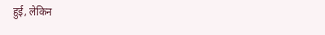हुई, लेकिन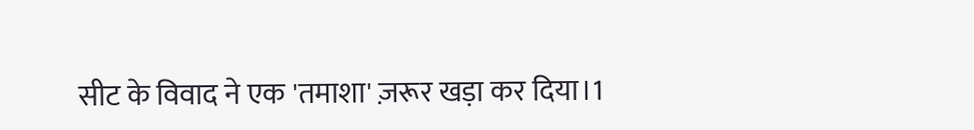सीट के विवाद ने एक 'तमाशा' ज़रूर खड़ा कर दिया।1